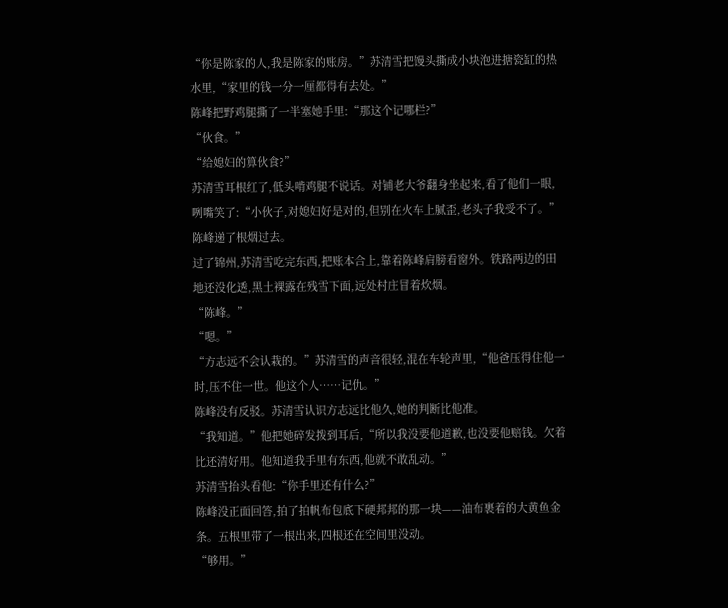“你是陈家的人,我是陈家的账房。”苏清雪把馒头撕成小块泡进搪瓷缸的热水里,“家里的钱一分一厘都得有去处。”
陈峰把野鸡腿撕了一半塞她手里:“那这个记哪栏?”
“伙食。”
“给媳妇的算伙食?”
苏清雪耳根红了,低头啃鸡腿不说话。对铺老大爷翻身坐起来,看了他们一眼,咧嘴笑了:“小伙子,对媳妇好是对的,但别在火车上腻歪,老头子我受不了。”
陈峰递了根烟过去。
过了锦州,苏清雪吃完东西,把账本合上,靠着陈峰肩膀看窗外。铁路两边的田地还没化透,黑土裸露在残雪下面,远处村庄冒着炊烟。
“陈峰。”
“嗯。”
“方志远不会认栽的。”苏清雪的声音很轻,混在车轮声里,“他爸压得住他一时,压不住一世。他这个人……记仇。”
陈峰没有反驳。苏清雪认识方志远比他久,她的判断比他准。
“我知道。”他把她碎发拨到耳后,“所以我没要他道歉,也没要他赔钱。欠着比还清好用。他知道我手里有东西,他就不敢乱动。”
苏清雪抬头看他:“你手里还有什么?”
陈峰没正面回答,拍了拍帆布包底下硬邦邦的那一块——油布裹着的大黄鱼金条。五根里带了一根出来,四根还在空间里没动。
“够用。”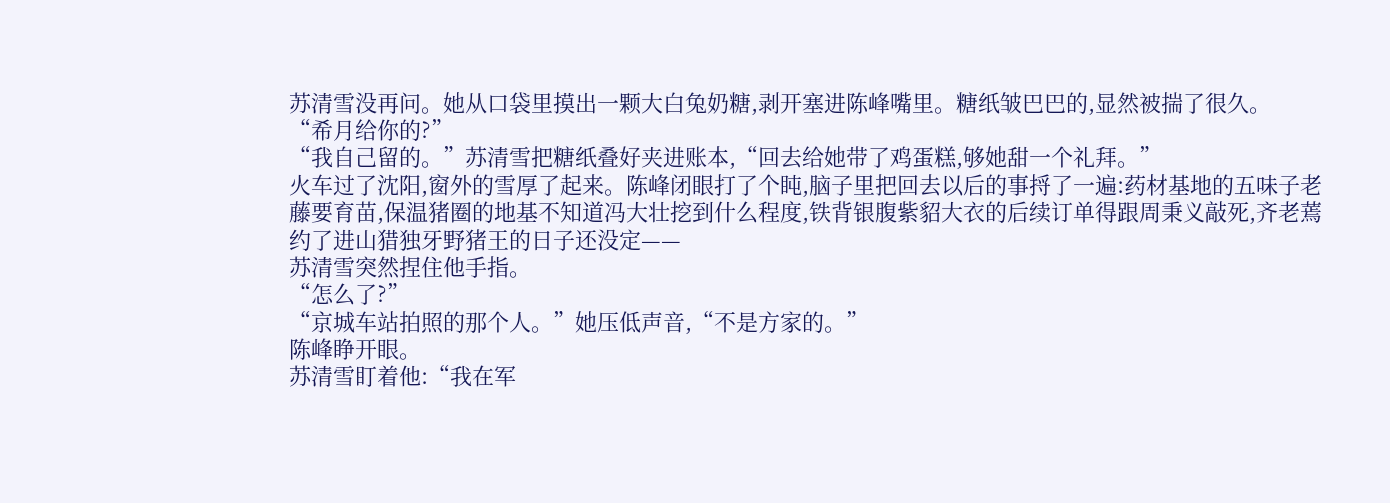苏清雪没再问。她从口袋里摸出一颗大白兔奶糖,剥开塞进陈峰嘴里。糖纸皱巴巴的,显然被揣了很久。
“希月给你的?”
“我自己留的。”苏清雪把糖纸叠好夹进账本,“回去给她带了鸡蛋糕,够她甜一个礼拜。”
火车过了沈阳,窗外的雪厚了起来。陈峰闭眼打了个盹,脑子里把回去以后的事捋了一遍:药材基地的五味子老藤要育苗,保温猪圈的地基不知道冯大壮挖到什么程度,铁背银腹紫貂大衣的后续订单得跟周秉义敲死,齐老蔫约了进山猎独牙野猪王的日子还没定——
苏清雪突然捏住他手指。
“怎么了?”
“京城车站拍照的那个人。”她压低声音,“不是方家的。”
陈峰睁开眼。
苏清雪盯着他:“我在军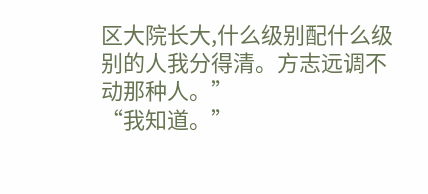区大院长大,什么级别配什么级别的人我分得清。方志远调不动那种人。”
“我知道。”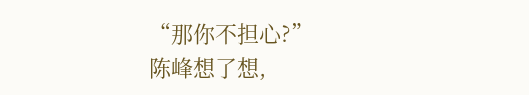“那你不担心?”
陈峰想了想,